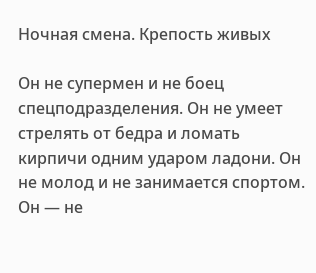Ночная смена. Крепость живых

Он не супермен и не боец спецподразделения. Он не умеет стрелять от бедра и ломать кирпичи одним ударом ладони. Он не молод и не занимается спортом. Он — не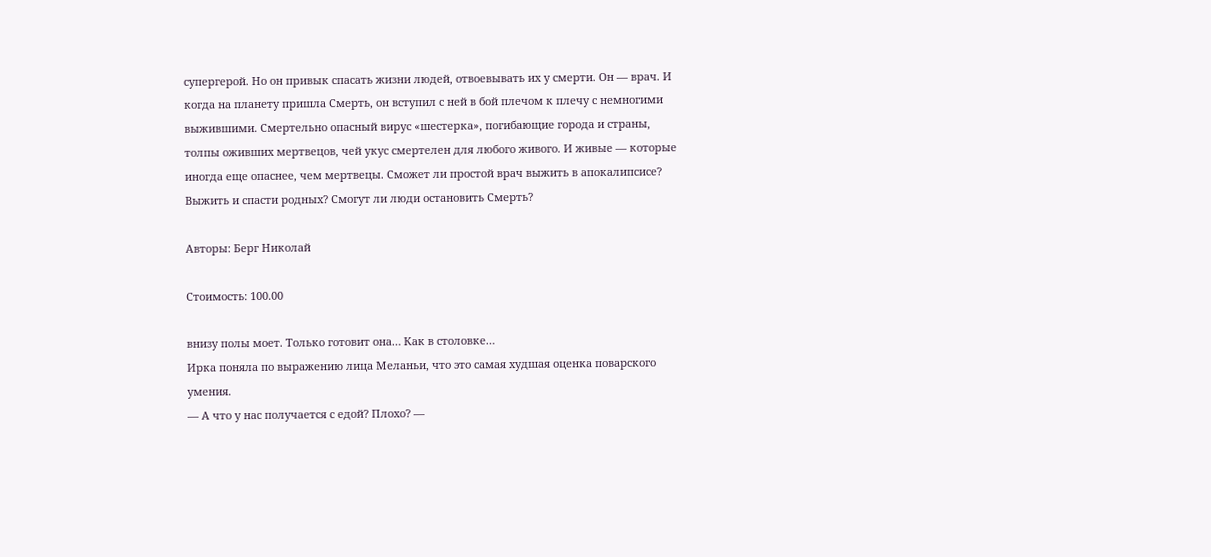супергерой. Но он привык спасать жизни людей, отвоевывать их у смерти. Он — врач. И когда на планету пришла Смерть, он вступил с ней в бой плечом к плечу с немногими выжившими. Смертельно опасный вирус «шестерка», погибающие города и страны, толпы оживших мертвецов, чей укус смертелен для любого живого. И живые — которые иногда еще опаснее, чем мертвецы. Сможет ли простой врач выжить в апокалипсисе? Выжить и спасти родных? Смогут ли люди остановить Смерть?

Авторы: Берг Николай

Стоимость: 100.00

внизу полы моет. Только готовит она… Как в столовке…
Ирка поняла по выражению лица Меланьи, что это самая худшая оценка поварского умения.
— А что у нас получается с едой? Плохо? —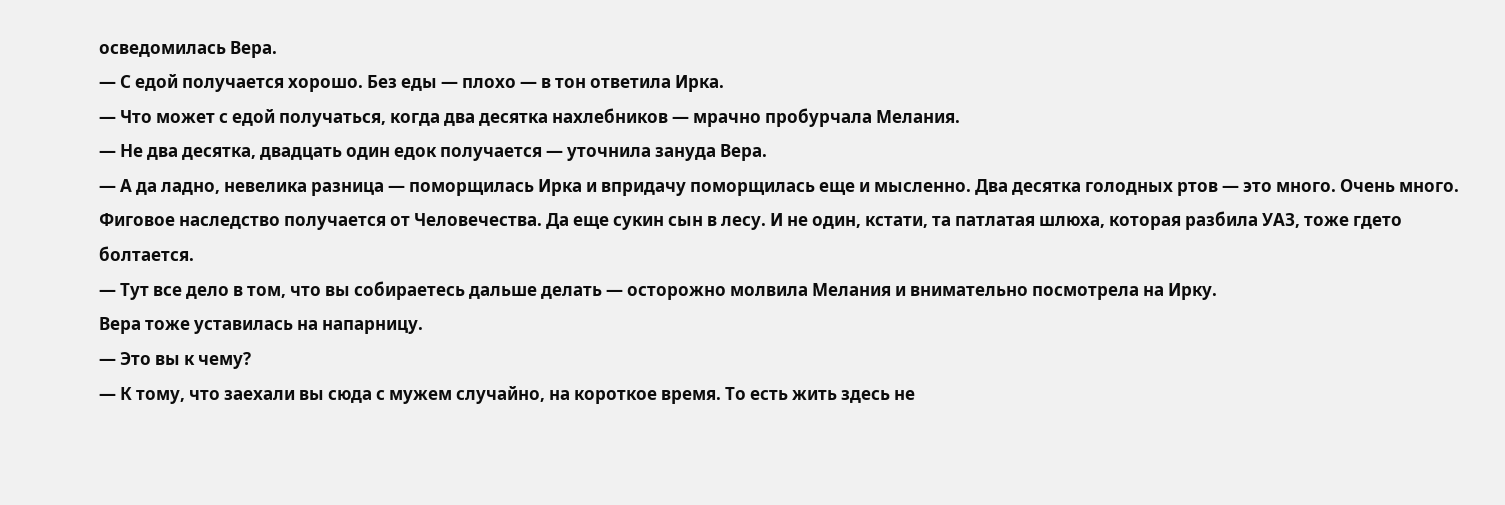осведомилась Вера.
— С едой получается хорошо. Без еды — плохо — в тон ответила Ирка.
— Что может с едой получаться, когда два десятка нахлебников — мрачно пробурчала Мелания.
— Не два десятка, двадцать один едок получается — уточнила зануда Вера.
— А да ладно, невелика разница — поморщилась Ирка и впридачу поморщилась еще и мысленно. Два десятка голодных ртов — это много. Очень много. Фиговое наследство получается от Человечества. Да еще сукин сын в лесу. И не один, кстати, та патлатая шлюха, которая разбила УАЗ, тоже гдето болтается.
— Тут все дело в том, что вы собираетесь дальше делать — осторожно молвила Мелания и внимательно посмотрела на Ирку.
Вера тоже уставилась на напарницу.
— Это вы к чему?
— К тому, что заехали вы сюда с мужем случайно, на короткое время. То есть жить здесь не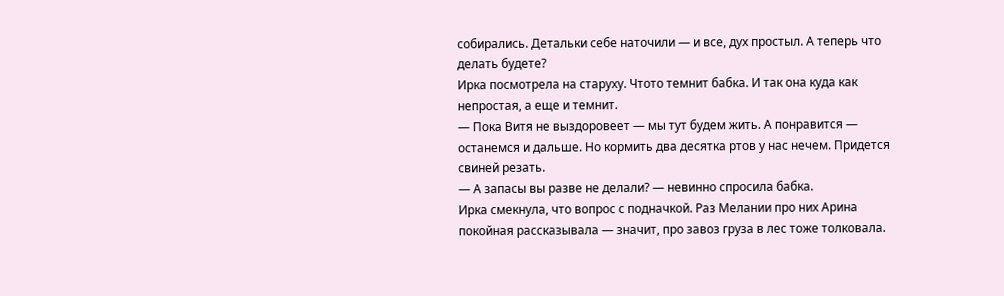собирались. Детальки себе наточили — и все, дух простыл. А теперь что делать будете?
Ирка посмотрела на старуху. Чтото темнит бабка. И так она куда как непростая, а еще и темнит.
— Пока Витя не выздоровеет — мы тут будем жить. А понравится — останемся и дальше. Но кормить два десятка ртов у нас нечем. Придется свиней резать.
— А запасы вы разве не делали? — невинно спросила бабка.
Ирка смекнула, что вопрос с подначкой. Раз Мелании про них Арина покойная рассказывала — значит, про завоз груза в лес тоже толковала.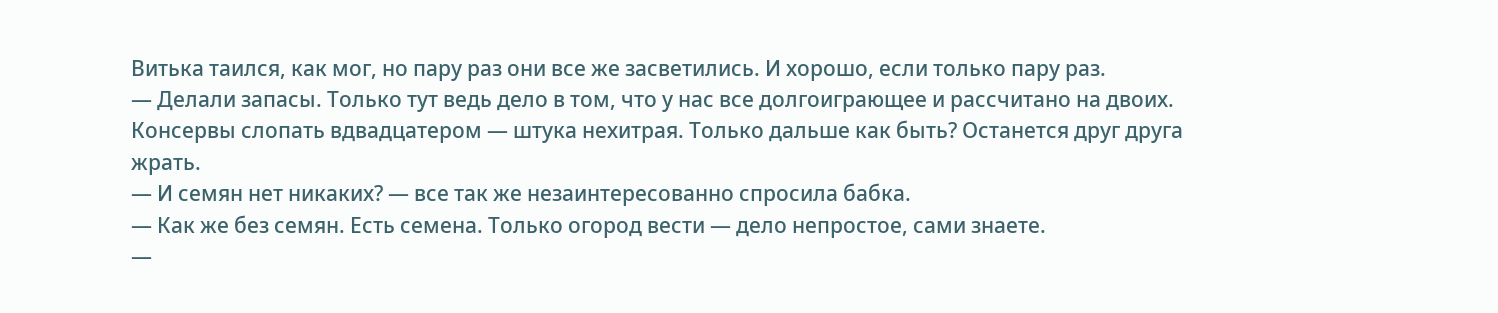Витька таился, как мог, но пару раз они все же засветились. И хорошо, если только пару раз.
— Делали запасы. Только тут ведь дело в том, что у нас все долгоиграющее и рассчитано на двоих. Консервы слопать вдвадцатером — штука нехитрая. Только дальше как быть? Останется друг друга жрать.
— И семян нет никаких? — все так же незаинтересованно спросила бабка.
— Как же без семян. Есть семена. Только огород вести — дело непростое, сами знаете.
—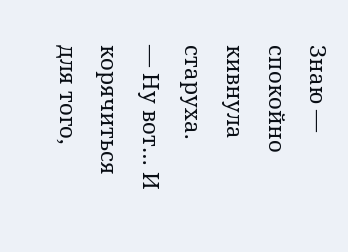Знаю — спокойно кивнула старуха.
— Ну вот… И корячиться для того,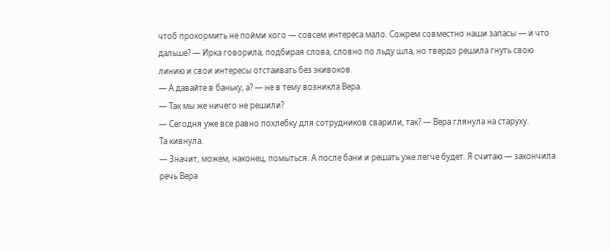чтоб прокормить не пойми кого — совсем интереса мало. Сожрем совместно наши запасы — и что дальше? — Ирка говорила, подбирая слова, словно по льду шла, но твердо решила гнуть свою линию и свои интересы отстаивать без экивоков.
— А давайте в баньку, а? — не в тему возникла Вера.
— Так мы же ничего не решили?
— Сегодня уже все равно похлебку для сотрудников сварили, так? — Вера глянула на старуху.
Та кивнула.
— Значит, можем, наконец, помыться. А после бани и решать уже легче будет. Я считаю — закончила речь Вера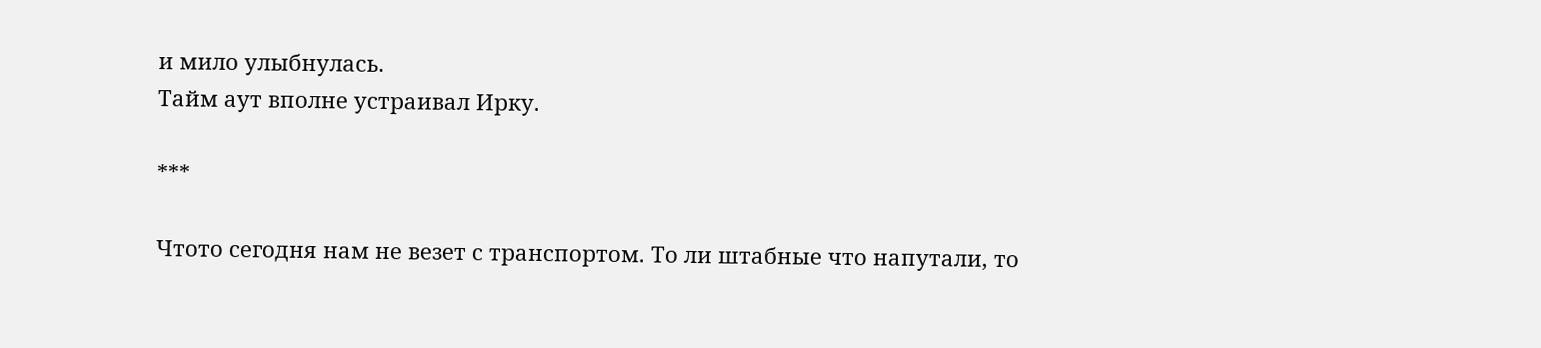и мило улыбнулась.
Тайм аут вполне устраивал Ирку.

***

Чтото сегодня нам не везет с транспортом. То ли штабные что напутали, то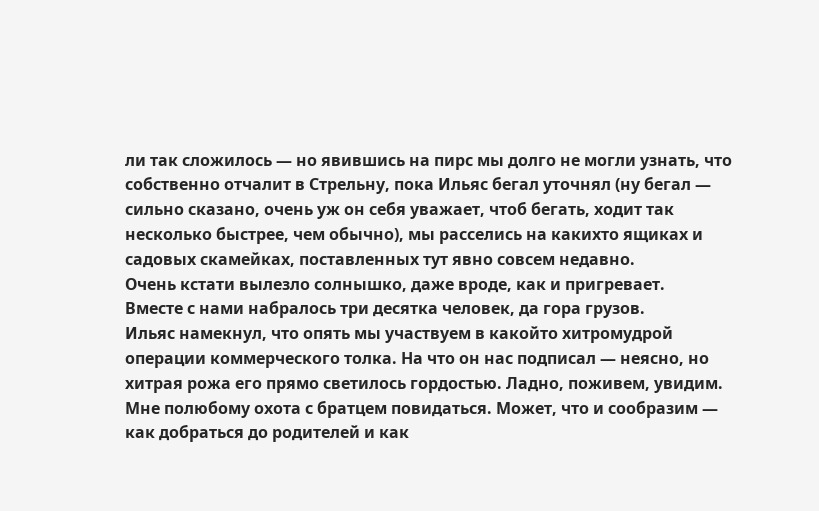ли так сложилось — но явившись на пирс мы долго не могли узнать, что собственно отчалит в Стрельну, пока Ильяс бегал уточнял (ну бегал — сильно сказано, очень уж он себя уважает, чтоб бегать, ходит так несколько быстрее, чем обычно), мы расселись на какихто ящиках и садовых скамейках, поставленных тут явно совсем недавно.
Очень кстати вылезло солнышко, даже вроде, как и пригревает.
Вместе с нами набралось три десятка человек, да гора грузов.
Ильяс намекнул, что опять мы участвуем в какойто хитромудрой операции коммерческого толка. На что он нас подписал — неясно, но хитрая рожа его прямо светилось гордостью. Ладно, поживем, увидим. Мне полюбому охота с братцем повидаться. Может, что и сообразим — как добраться до родителей и как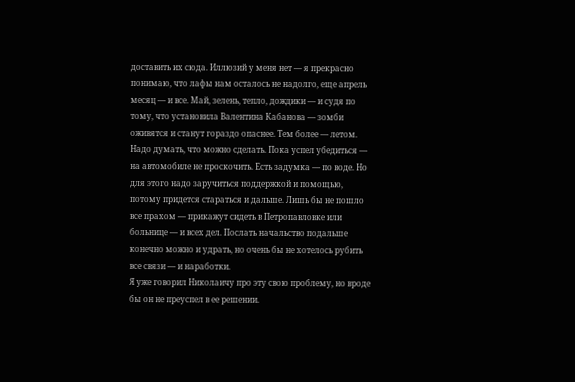доставить их сюда. Иллюзий у меня нет — я прекрасно понимаю, что лафы нам осталось не надолго, еще апрель месяц — и все. Май, зелень, тепло, дождики — и судя по тому, что установила Валентина Кабанова — зомби оживятся и станут гораздо опаснее. Тем более — летом. Надо думать, что можно сделать. Пока успел убедиться — на автомобиле не проскочить. Есть задумка — по воде. Но для этого надо заручиться поддержкой и помощью, потому придется стараться и дальше. Лишь бы не пошло все прахом — прикажут сидеть в Петропавловке или больнице — и всех дел. Послать начальство подальше конечно можно и удрать, но очень бы не хотелось рубить все связи — и наработки.
Я уже говорил Николаичу про эту свою проблему, но вроде бы он не преуспел в ее решении.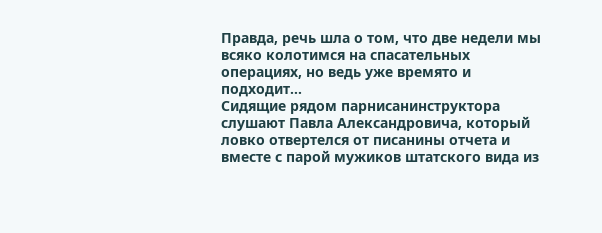Правда, речь шла о том, что две недели мы всяко колотимся на спасательных операциях, но ведь уже времято и подходит…
Сидящие рядом парнисанинструктора слушают Павла Александровича, который ловко отвертелся от писанины отчета и вместе с парой мужиков штатского вида из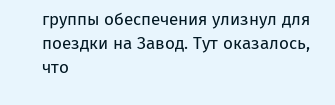группы обеспечения улизнул для поездки на Завод. Тут оказалось, что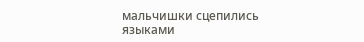мальчишки сцепились языками